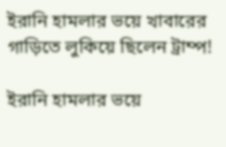ইরানি হামলার ভয়ে খাবারের গাড়িতে লুকিয়ে ছিলেন ট্রাম্প!

ইরানি হামলার ভয়ে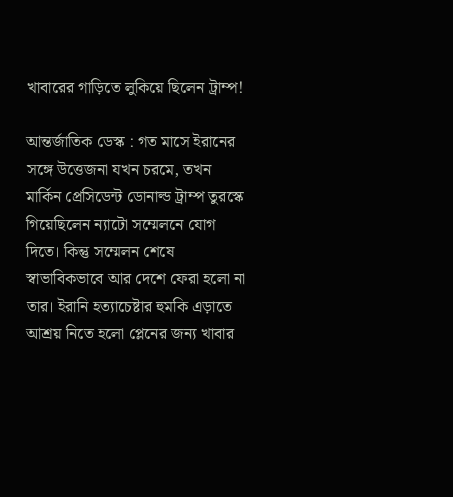খাবারের গাড়িতে লুকিয়ে ছিলেন ট্রাম্প!

আন্তর্জাতিক ডেস্ক : গত মাসে ইরানের সঙ্গে উত্তেজনা যখন চরমে, তখন মার্কিন প্রেসিডেন্ট ডোনাল্ড ট্রাম্প তুরস্কে গিয়েছিলেন ন্যাটো সম্মেলনে যোগ দিতে। কিন্তু সম্মেলন শেষে স্বাভাবিকভাবে আর দেশে ফেরা হলো না তার। ইরানি হত্যাচেষ্টার হুমকি এড়াতে আশ্রয় নিতে হলো প্লেনের জন্য খাবার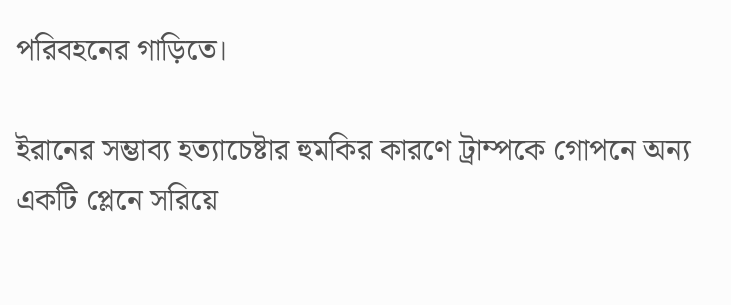পরিবহনের গাড়িতে।

ইরানের সম্ভাব্য হত্যাচেষ্টার হুমকির কারণে ট্রাম্পকে গোপনে অন্য একটি প্লেনে সরিয়ে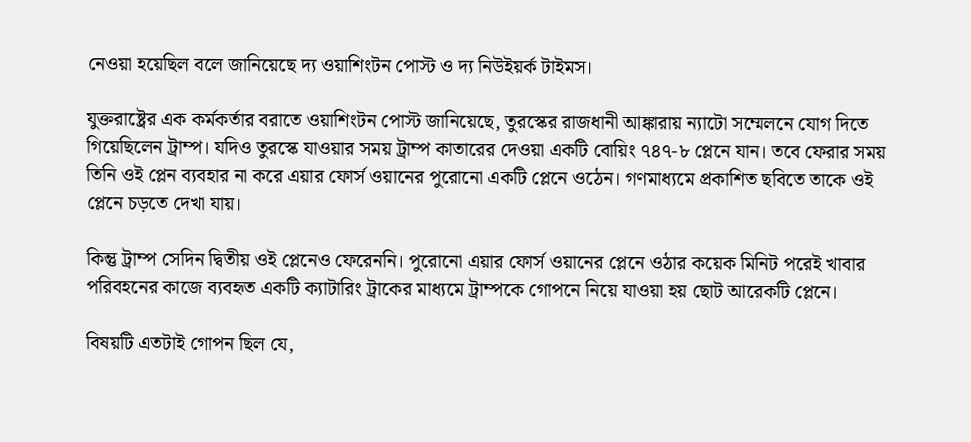নেওয়া হয়েছিল বলে জানিয়েছে দ্য ওয়াশিংটন পোস্ট ও দ্য নিউইয়র্ক টাইমস।

যুক্তরাষ্ট্রের এক কর্মকর্তার বরাতে ওয়াশিংটন পোস্ট জানিয়েছে, তুরস্কের রাজধানী আঙ্কারায় ন্যাটো সম্মেলনে যোগ দিতে গিয়েছিলেন ট্রাম্প। যদিও তুরস্কে যাওয়ার সময় ট্রাম্প কাতারের দেওয়া একটি বোয়িং ৭৪৭-৮ প্লেনে যান। তবে ফেরার সময় তিনি ওই প্লেন ব্যবহার না করে এয়ার ফোর্স ওয়ানের পুরোনো একটি প্লেনে ওঠেন। গণমাধ্যমে প্রকাশিত ছবিতে তাকে ওই প্লেনে চড়তে দেখা যায়।

কিন্তু ট্রাম্প সেদিন দ্বিতীয় ওই প্লেনেও ফেরেননি। পুরোনো এয়ার ফোর্স ওয়ানের প্লেনে ওঠার কয়েক মিনিট পরেই খাবার পরিবহনের কাজে ব্যবহৃত একটি ক্যাটারিং ট্রাকের মাধ্যমে ট্রাম্পকে গোপনে নিয়ে যাওয়া হয় ছোট আরেকটি প্লেনে।

বিষয়টি এতটাই গোপন ছিল যে,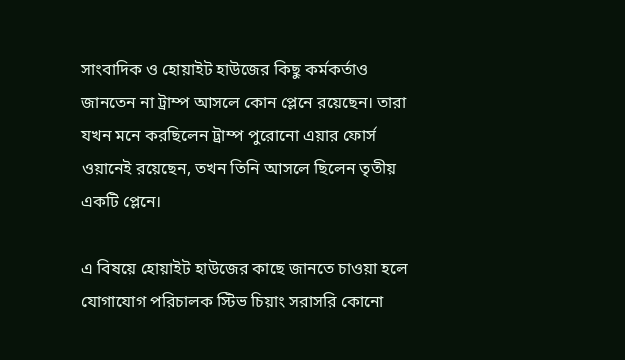সাংবাদিক ও হোয়াইট হাউজের কিছু কর্মকর্তাও জানতেন না ট্রাম্প আসলে কোন প্লেনে রয়েছেন। তারা যখন মনে করছিলেন ট্রাম্প পুরোনো এয়ার ফোর্স ওয়ানেই রয়েছেন, তখন তিনি আসলে ছিলেন তৃতীয় একটি প্লেনে।

এ বিষয়ে হোয়াইট হাউজের কাছে জানতে চাওয়া হলে যোগাযোগ পরিচালক স্টিভ চিয়াং সরাসরি কোনো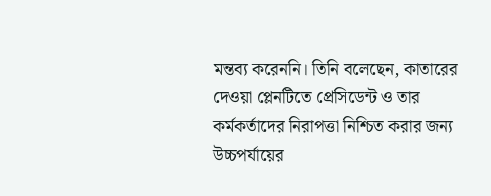মন্তব্য করেননি। তিনি বলেছেন, কাতারের দেওয়া প্লেনটিতে প্রেসিডেন্ট ও তার কর্মকর্তাদের নিরাপত্তা নিশ্চিত করার জন্য উচ্চপর্যায়ের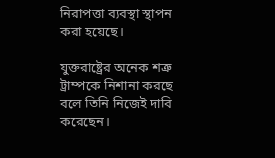নিরাপত্তা ব্যবস্থা স্থাপন করা হয়েছে।

যুক্তরাষ্ট্রের অনেক শত্রু ট্রাম্পকে নিশানা করছে বলে তিনি নিজেই দাবি করেছেন।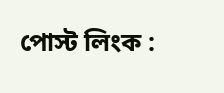পোস্ট লিংক :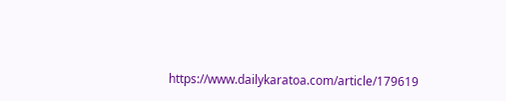https://www.dailykaratoa.com/article/179619